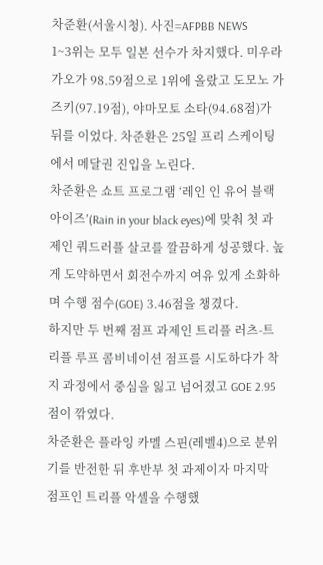차준환(서울시청). 사진=AFPBB NEWS
1~3위는 모두 일본 선수가 차지했다. 미우라 가오가 98.59점으로 1위에 올랐고 도모노 가즈키(97.19점), 야마모토 소타(94.68점)가 뒤를 이었다. 차준환은 25일 프리 스케이팅에서 메달권 진입을 노린다.
차준환은 쇼트 프로그램 ‘레인 인 유어 블랙 아이즈’(Rain in your black eyes)에 맞춰 첫 과제인 쿼드러플 살코를 깔끔하게 성공했다. 높게 도약하면서 회전수까지 여유 있게 소화하며 수행 점수(GOE) 3.46점을 챙겼다.
하지만 두 번째 점프 과제인 트리플 러츠-트리플 루프 콤비네이션 점프를 시도하다가 착지 과정에서 중심을 잃고 넘어졌고 GOE 2.95점이 깎였다.
차준환은 플라잉 카멜 스핀(레벨4)으로 분위기를 반전한 뒤 후반부 첫 과제이자 마지막 점프인 트리플 악셀을 수행했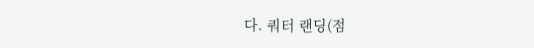다. 쿼터 랜딩(점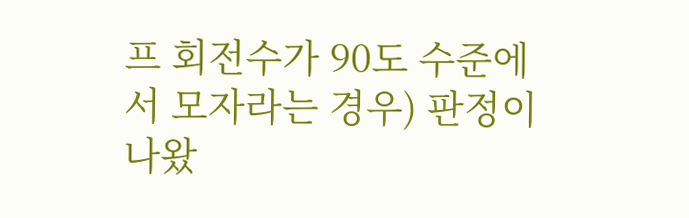프 회전수가 90도 수준에서 모자라는 경우) 판정이 나왔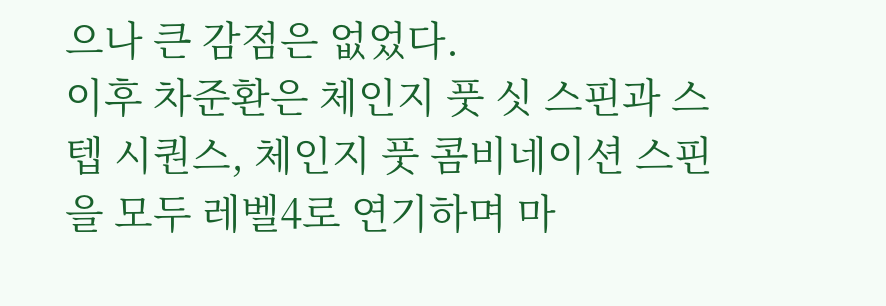으나 큰 감점은 없었다.
이후 차준환은 체인지 풋 싯 스핀과 스텝 시퀀스, 체인지 풋 콤비네이션 스핀을 모두 레벨4로 연기하며 마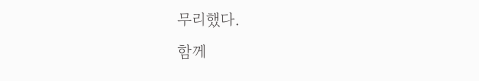무리했다.
함께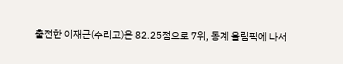출전한 이재근(수리고)은 82.25점으로 7위, 동계 올림픽에 나서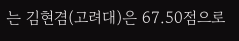는 김현겸(고려대)은 67.50점으로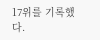17위를 기록했다.